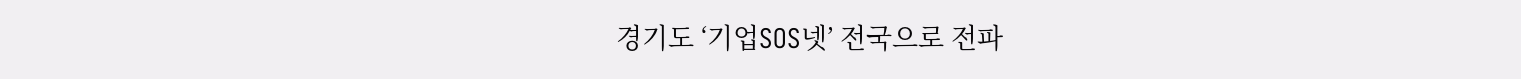경기도 ‘기업SOS넷’ 전국으로 전파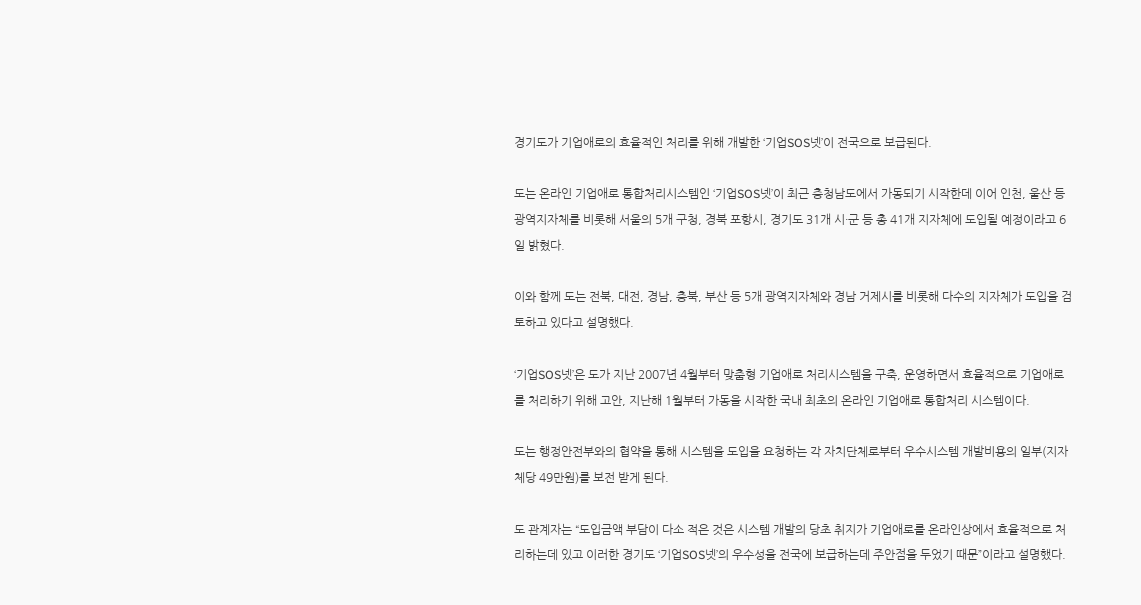경기도가 기업애로의 효율적인 처리를 위해 개발한 ‘기업SOS넷’이 전국으로 보급된다.

도는 온라인 기업애로 통합처리시스템인 ‘기업SOS넷’이 최근 충청남도에서 가동되기 시작한데 이어 인천, 울산 등 광역지자체를 비롯해 서울의 5개 구청, 경북 포항시, 경기도 31개 시·군 등 총 41개 지자체에 도입될 예정이라고 6일 밝혔다.

이와 함께 도는 전북, 대전, 경남, 충북, 부산 등 5개 광역지자체와 경남 거제시를 비롯해 다수의 지자체가 도입을 검토하고 있다고 설명했다.

‘기업SOS넷’은 도가 지난 2007년 4월부터 맞춤형 기업애로 처리시스템을 구축, 운영하면서 효율적으로 기업애로를 처리하기 위해 고안, 지난해 1월부터 가동을 시작한 국내 최초의 온라인 기업애로 통합처리 시스템이다.

도는 행정안전부와의 협약을 통해 시스템을 도입을 요청하는 각 자치단체로부터 우수시스템 개발비용의 일부(지자체당 49만원)를 보전 받게 된다.

도 관계자는 “도입금액 부담이 다소 적은 것은 시스템 개발의 당초 취지가 기업애로를 온라인상에서 효율적으로 처리하는데 있고 이러한 경기도 ‘기업SOS넷’의 우수성을 전국에 보급하는데 주안점을 두었기 때문”이라고 설명했다.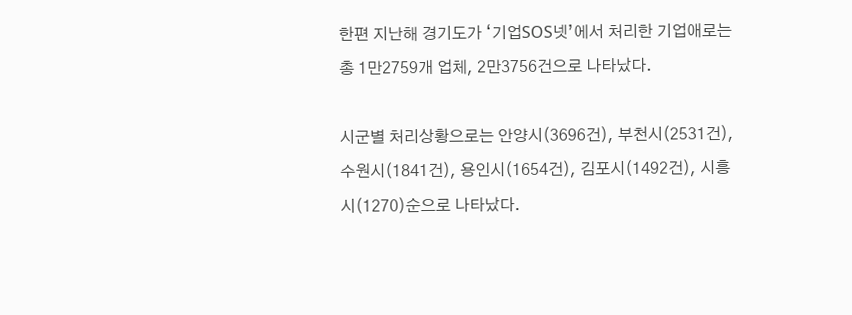한편 지난해 경기도가 ‘기업SOS넷’에서 처리한 기업애로는 총 1만2759개 업체, 2만3756건으로 나타났다.

시군별 처리상황으로는 안양시(3696건), 부천시(2531건), 수원시(1841건), 용인시(1654건), 김포시(1492건), 시흥시(1270)순으로 나타났다.